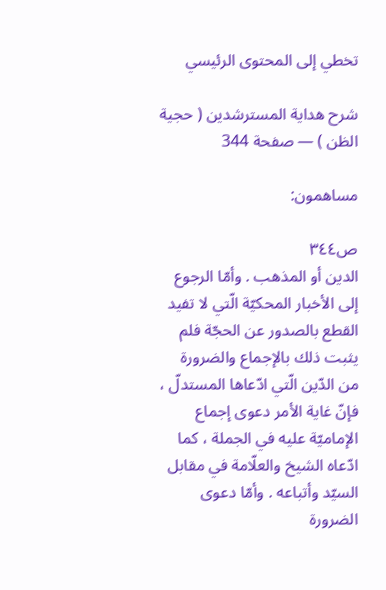تخطي إلى المحتوى الرئيسي

شرح هداية المسترشدين ( حجية الظن ) — صفحة 344

مساهمون:

ص٣٤٤
الدين أو المذهب . وأمّا الرجوع إلى الأخبار المحكيّة الّتي لا تفيد القطع بالصدور عن الحجّة فلم يثبت ذلك بالإجماع والضرورة من الدّين الّتي ادّعاها المستدلّ ، فإنّ غاية الأمر دعوى إجماع الإماميّة عليه في الجملة ، كما ادّعاه الشيخ والعلّامة في مقابل السيّد وأتباعه . وأمّا دعوى الضرورة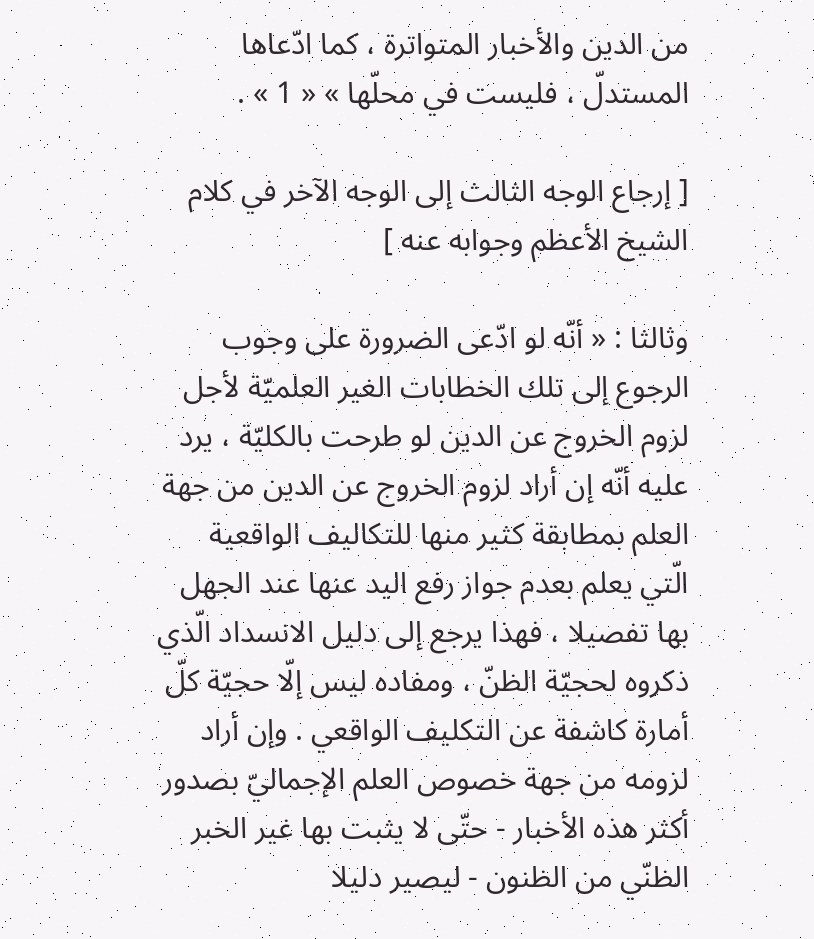من الدين والأخبار المتواترة ، كما ادّعاها المستدلّ ، فليست في محلّها » « 1 » .

[ إرجاع الوجه الثالث إلى الوجه الآخر في كلام الشيخ الأعظم وجوابه عنه ]

وثالثا : « أنّه لو ادّعى الضرورة على وجوب الرجوع إلى تلك الخطابات الغير العلميّة لأجل لزوم الخروج عن الدين لو طرحت بالكليّة ، يرد عليه أنّه إن أراد لزوم الخروج عن الدين من جهة العلم بمطابقة كثير منها للتكاليف الواقعية الّتي يعلم بعدم جواز رفع اليد عنها عند الجهل بها تفصيلا ، فهذا يرجع إلى دليل الانسداد الّذي ذكروه لحجيّة الظنّ ، ومفاده ليس إلّا حجيّة كلّ أمارة كاشفة عن التكليف الواقعي . وإن أراد لزومه من جهة خصوص العلم الإجماليّ بصدور أكثر هذه الأخبار - حتّى لا يثبت بها غير الخبر الظنّي من الظنون - ليصير دليلا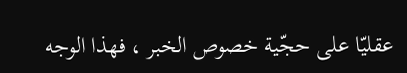عقليّا على حجّية خصوص الخبر ، فهذا الوجه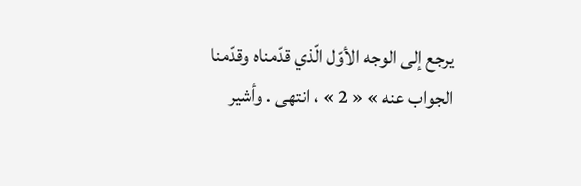يرجع إلى الوجه الأوّل الّذي قدّمناه وقدّمنا الجواب عنه » « 2 » ، انتهى . وأشير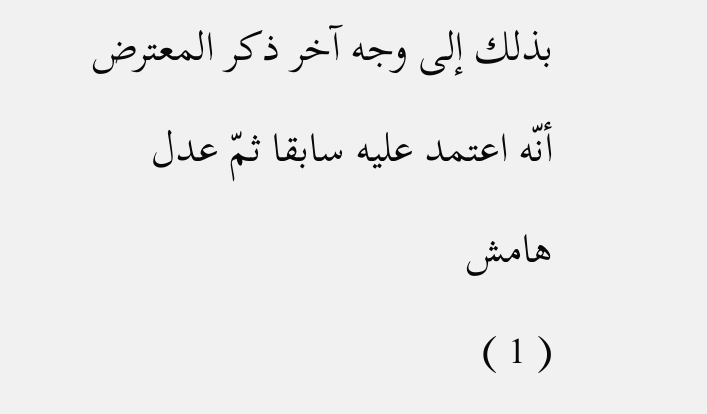بذلك إلى وجه آخر ذكر المعترض أنّه اعتمد عليه سابقا ثمّ عدل
هامش
( 1 )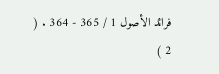فرائد الأصول 1 / 365 - 364 . ( 2 )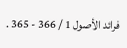فرائد الأصول 1 / 366 - 365 .